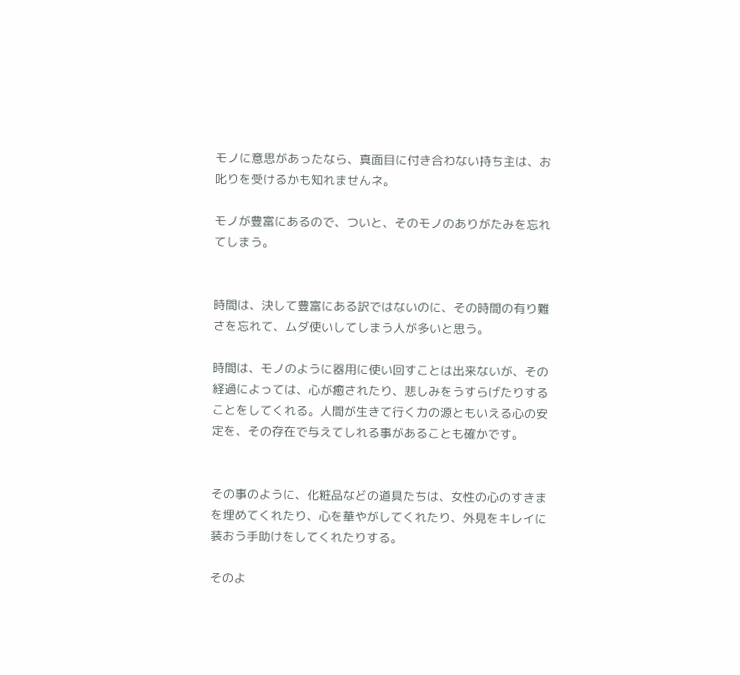モノに意思があったなら、真面目に付き合わない持ち主は、お叱りを受けるかも知れませんネ。

モノが豊富にあるので、ついと、そのモノのありがたみを忘れてしまう。


時間は、決して豊富にある訳ではないのに、その時間の有り難さを忘れて、ムダ使いしてしまう人が多いと思う。

時間は、モノのように器用に使い回すことは出来ないが、その経過によっては、心が癒されたり、悲しみをうすらげたりすることをしてくれる。人間が生きて行く力の源ともいえる心の安定を、その存在で与えてしれる事があることも確かです。


その事のように、化粧品などの道具たちは、女性の心のすきまを埋めてくれたり、心を華やがしてくれたり、外見をキレイに装おう手助けをしてくれたりする。

そのよ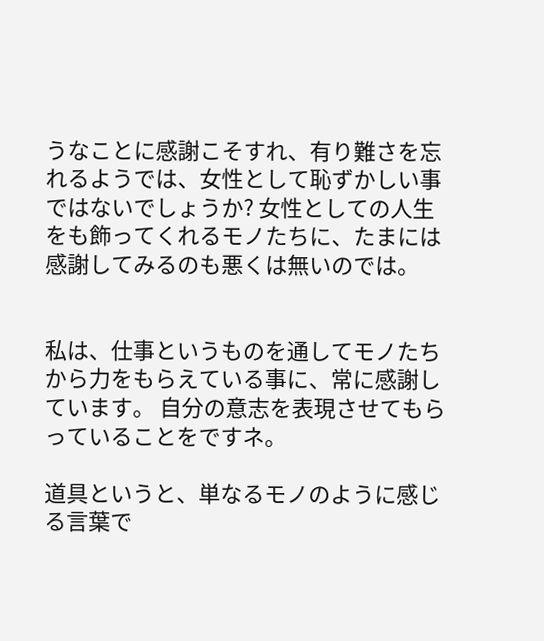うなことに感謝こそすれ、有り難さを忘れるようでは、女性として恥ずかしい事ではないでしょうか? 女性としての人生をも飾ってくれるモノたちに、たまには感謝してみるのも悪くは無いのでは。


私は、仕事というものを通してモノたちから力をもらえている事に、常に感謝しています。 自分の意志を表現させてもらっていることをですネ。

道具というと、単なるモノのように感じる言葉で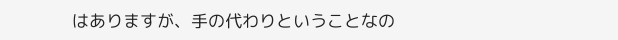はありますが、手の代わりということなの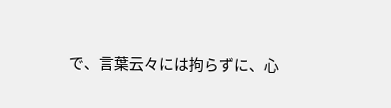で、言葉云々には拘らずに、心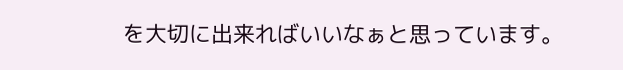を大切に出来ればいいなぁと思っています。